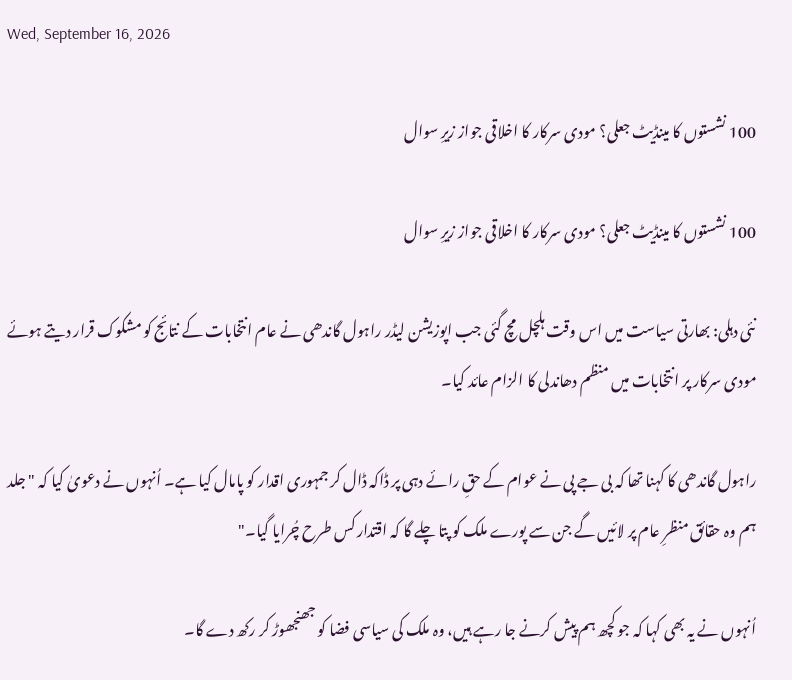Wed, September 16, 2026

100 نشستوں کا مینڈیٹ جعلی؟ مودی سرکار کا اخلاقی جواز زیرِ سوال

100 نشستوں کا مینڈیٹ جعلی؟ مودی سرکار کا اخلاقی جواز زیرِ سوال

نئی دہلی: بھارتی سیاست میں اس وقت ہلچل مچ گئی جب اپوزیشن لیڈر راہول گاندھی نے عام انتخابات کے نتائج کو مشکوک قرار دیتے ہوئے مودی سرکار پر انتخابات میں منظم دھاندلی کا الزام عائد کیا۔

راہول گاندھی کا کہنا تھا کہ بی جے پی نے عوام کے حقِ رائے دہی پر ڈاکہ ڈال کر جمہوری اقدار کو پامال کیا ہے۔ اُنہوں نے دعویٰ کیا کہ "جلد ہم وہ حقائق منظرِ عام پر لائیں گے جن سے پورے ملک کو پتا چلے گا کہ اقتدار کس طرح چُرایا گیا۔"

اُنہوں نے یہ بھی کہا کہ جو کچھ ہم پیش کرنے جا رہے ہیں، وہ ملک کی سیاسی فضا کو جھنجھوڑ کر رکھ دے گا۔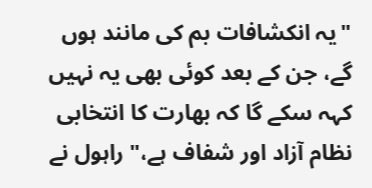"یہ انکشافات بم کی مانند ہوں گے، جن کے بعد کوئی بھی یہ نہیں کہہ سکے گا کہ بھارت کا انتخابی نظام آزاد اور شفاف ہے،" راہول نے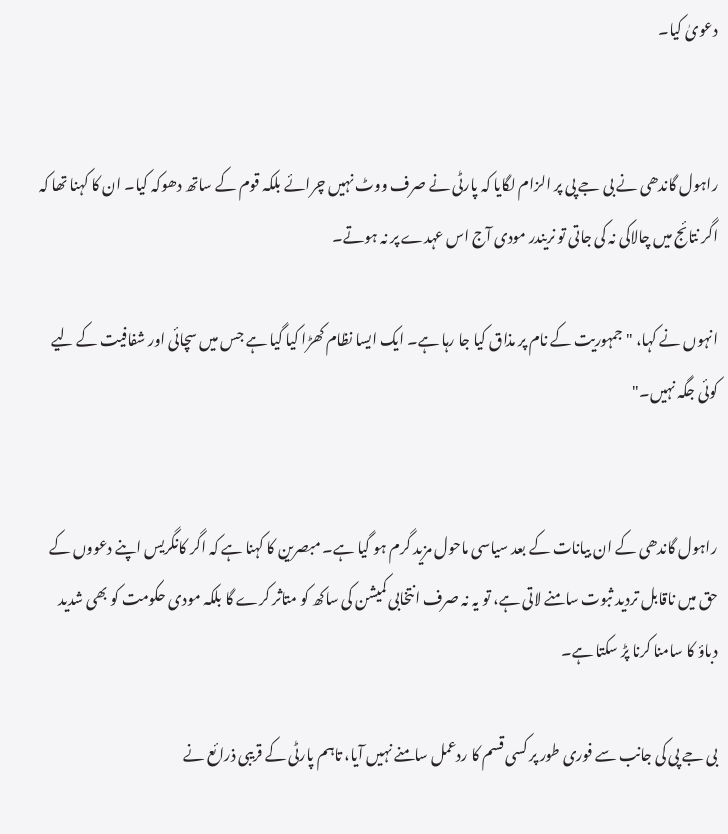دعویٰ کیا۔


راہول گاندھی نے بی جے پی پر الزام لگایا کہ پارٹی نے صرف ووٹ نہیں چرائے بلکہ قوم کے ساتھ دھوکہ کیا۔ ان کا کہنا تھا کہ اگر نتائج میں چالاکی نہ کی جاتی تو نریندر مودی آج اس عہدے پر نہ ہوتے۔

انہوں نے کہا، "جمہوریت کے نام پر مذاق کیا جا رہا ہے۔ ایک ایسا نظام کھڑا کیا گیا ہے جس میں سچائی اور شفافیت کے لیے کوئی جگہ نہیں۔"


راہول گاندھی کے ان بیانات کے بعد سیاسی ماحول مزید گرم ہو گیا ہے۔ مبصرین کا کہنا ہے کہ اگر کانگریس اپنے دعووں کے حق میں ناقابل تردید ثبوت سامنے لاتی ہے، تو یہ نہ صرف انتخابی کمیشن کی ساکھ کو متاثر کرے گا بلکہ مودی حکومت کو بھی شدید دباؤ کا سامنا کرنا پڑ سکتا ہے۔

بی جے پی کی جانب سے فوری طور پر کسی قسم کا ردعمل سامنے نہیں آیا، تاہم پارٹی کے قریبی ذرائع نے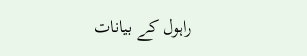راہول کے بیانات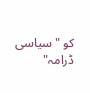کو "سیاسی ڈرامہ"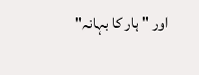اور "ہار کا بہانہ"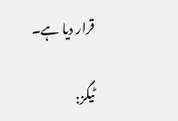قرار دیا ہے۔

ٹیگز: